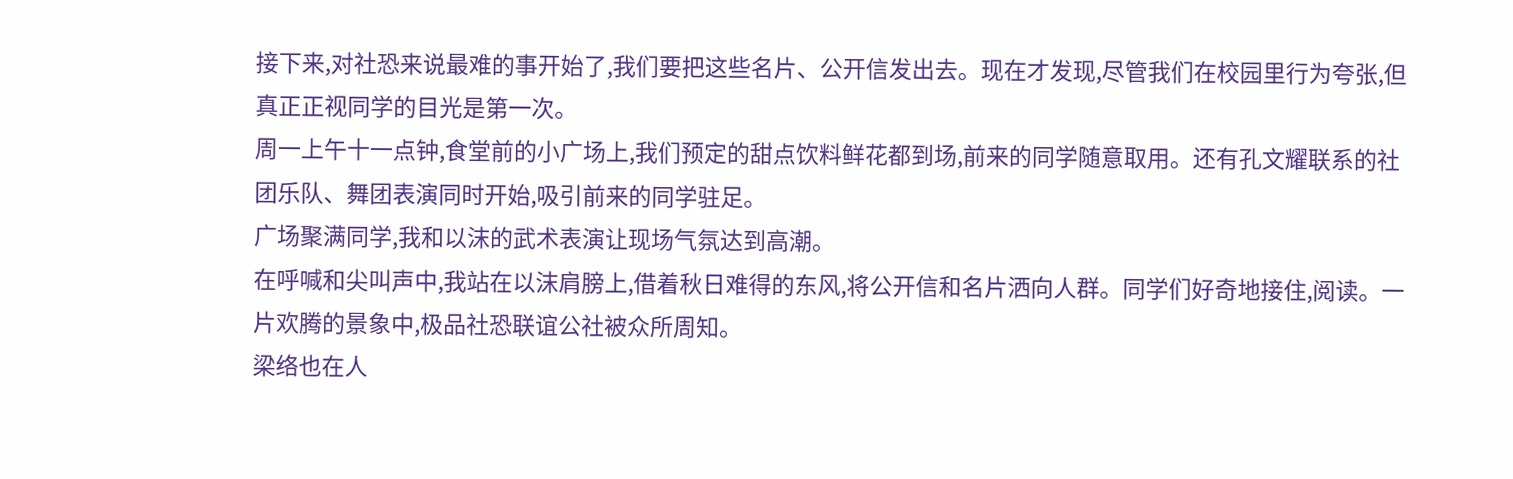接下来,对社恐来说最难的事开始了,我们要把这些名片、公开信发出去。现在才发现,尽管我们在校园里行为夸张,但真正正视同学的目光是第一次。
周一上午十一点钟,食堂前的小广场上,我们预定的甜点饮料鲜花都到场,前来的同学随意取用。还有孔文耀联系的社团乐队、舞团表演同时开始,吸引前来的同学驻足。
广场聚满同学,我和以沫的武术表演让现场气氛达到高潮。
在呼喊和尖叫声中,我站在以沫肩膀上,借着秋日难得的东风,将公开信和名片洒向人群。同学们好奇地接住,阅读。一片欢腾的景象中,极品社恐联谊公社被众所周知。
梁络也在人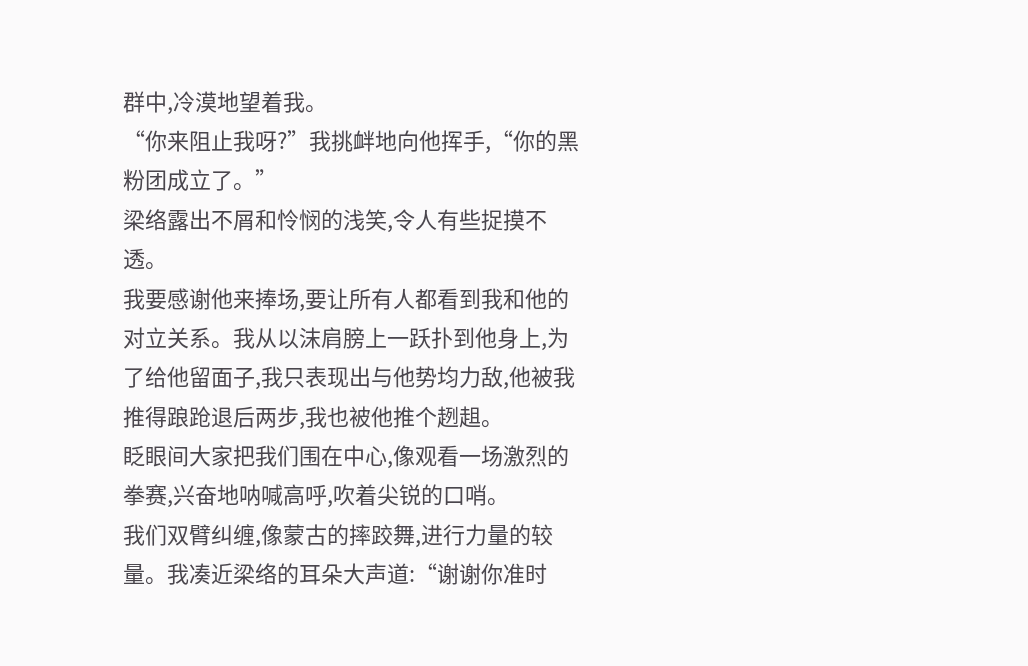群中,冷漠地望着我。
“你来阻止我呀?”我挑衅地向他挥手,“你的黑粉团成立了。”
梁络露出不屑和怜悯的浅笑,令人有些捉摸不透。
我要感谢他来捧场,要让所有人都看到我和他的对立关系。我从以沫肩膀上一跃扑到他身上,为了给他留面子,我只表现出与他势均力敌,他被我推得踉跄退后两步,我也被他推个趔趄。
眨眼间大家把我们围在中心,像观看一场激烈的拳赛,兴奋地呐喊高呼,吹着尖锐的口哨。
我们双臂纠缠,像蒙古的摔跤舞,进行力量的较量。我凑近梁络的耳朵大声道:“谢谢你准时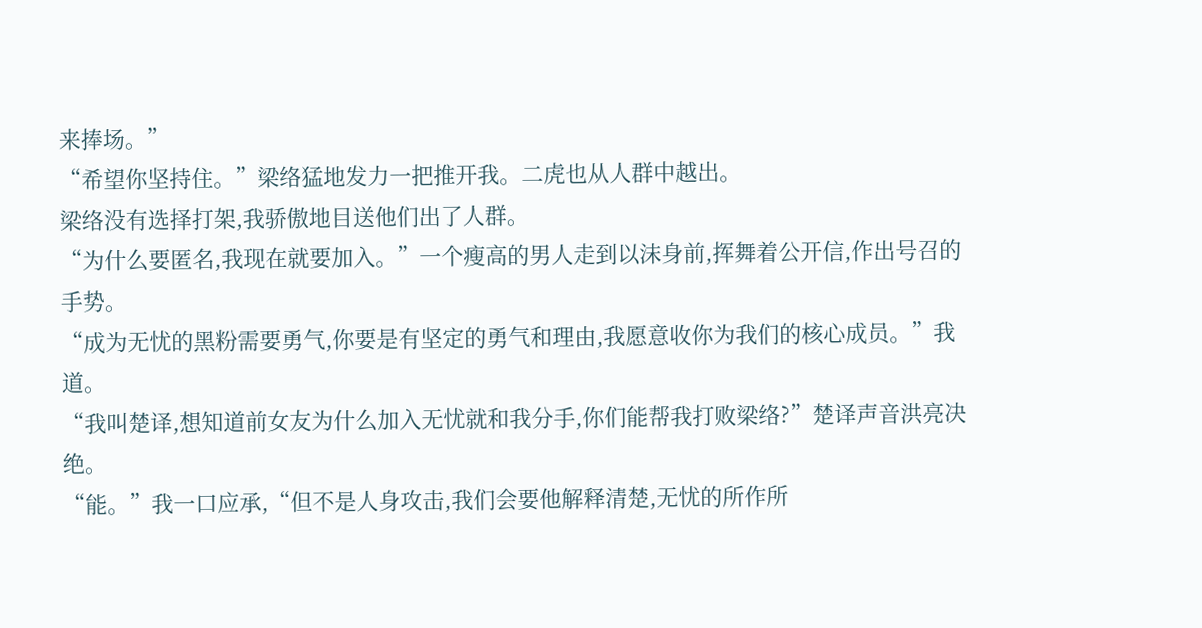来捧场。”
“希望你坚持住。”梁络猛地发力一把推开我。二虎也从人群中越出。
梁络没有选择打架,我骄傲地目送他们出了人群。
“为什么要匿名,我现在就要加入。”一个瘦高的男人走到以沫身前,挥舞着公开信,作出号召的手势。
“成为无忧的黑粉需要勇气,你要是有坚定的勇气和理由,我愿意收你为我们的核心成员。”我道。
“我叫楚译,想知道前女友为什么加入无忧就和我分手,你们能帮我打败梁络?”楚译声音洪亮决绝。
“能。”我一口应承,“但不是人身攻击,我们会要他解释清楚,无忧的所作所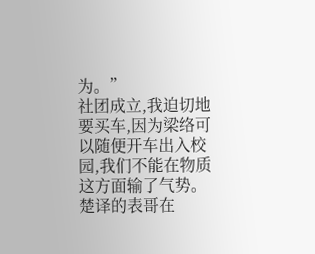为。”
社团成立,我迫切地要买车,因为梁络可以随便开车出入校园,我们不能在物质这方面输了气势。
楚译的表哥在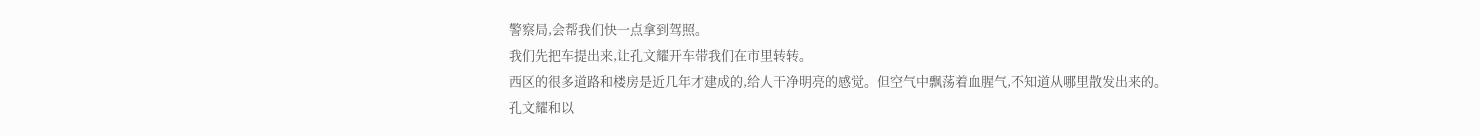警察局,会帮我们快一点拿到驾照。
我们先把车提出来,让孔文耀开车带我们在市里转转。
西区的很多道路和楼房是近几年才建成的,给人干净明亮的感觉。但空气中飘荡着血腥气,不知道从哪里散发出来的。
孔文耀和以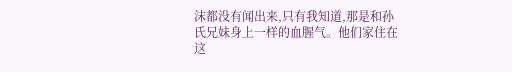沫都没有闻出来,只有我知道,那是和孙氏兄妹身上一样的血腥气。他们家住在这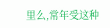里么,常年受这种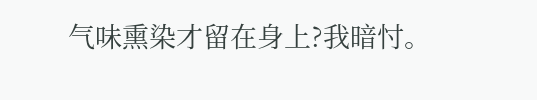气味熏染才留在身上?我暗忖。